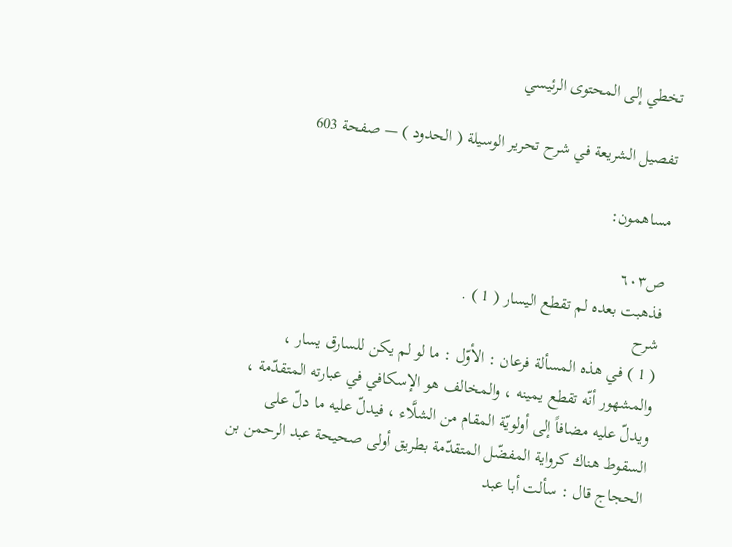تخطي إلى المحتوى الرئيسي

تفصيل الشريعة في شرح تحرير الوسيلة ( الحدود ) — صفحة 603

مساهمون:

ص٦٠٣
فذهبت بعده لم تقطع اليسار ( 1 ) .
شرح
( 1 ) في هذه المسألة فرعان : الأوّل : ما لو لم يكن للسارق يسار ، والمشهور أنّه تقطع يمينه ، والمخالف هو الإسكافي في عبارته المتقدّمة ، ويدلّ عليه مضافاً إلى أولويّة المقام من الشلَّاء ، فيدلّ عليه ما دلّ على السقوط هناك كرواية المفضّل المتقدّمة بطريق أولى صحيحة عبد الرحمن بن الحجاج قال : سألت أبا عبد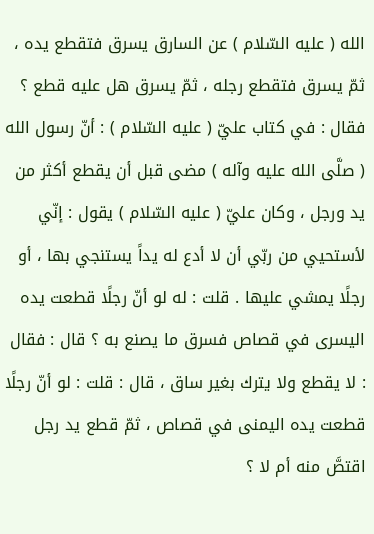الله ( عليه السّلام ) عن السارق يسرق فتقطع يده ، ثمّ يسرق فتقطع رجله ، ثمّ يسرق هل عليه قطع ؟ فقال : في كتاب عليّ ( عليه السّلام ) : أنّ رسول الله ( صلَّى الله عليه وآله ) مضى قبل أن يقطع أكثر من يد ورجل ، وكان عليّ ( عليه السّلام ) يقول : إنّي لأستحيي من ربّي أن لا أدع له يداً يستنجي بها ، أو رجلًا يمشي عليها . قلت : له لو أنّ رجلًا قطعت يده اليسرى في قصاص فسرق ما يصنع به ؟ قال : فقال : لا يقطع ولا يترك بغير ساق ، قال : قلت : لو أنّ رجلًا قطعت يده اليمنى في قصاص ، ثمّ قطع يد رجل اقتصَّ منه أم لا ؟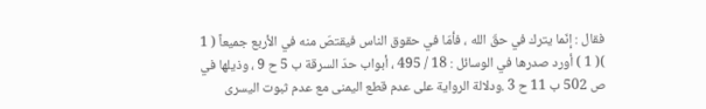فقال : إنّما يترك في حقّ الله ، فأمّا في حقوق الناس فيقتصّ منه في الأربع جميعاً ( 1 )( 1 ) أورد صدرها في الوسائل : 18 / 495 ، أبواب حدّ السرقة ب 5 ح 9 ، وذيلها في ص 502 ب 11 ح 3 .ودلالة الرواية على عدم قطع اليمنى مع عدم ثبوت اليسرى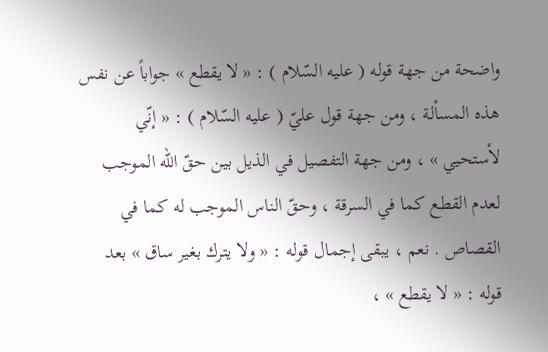واضحة من جهة قوله ( عليه السّلام ) : « لا يقطع » جواباً عن نفس هذه المسألة ، ومن جهة قول عليّ ( عليه السّلام ) : « إنّي لأستحيي » ، ومن جهة التفصيل في الذيل بين حقّ الله الموجب لعدم القطع كما في السرقة ، وحقّ الناس الموجب له كما في القصاص . نعم ، يبقى إجمال قوله : « ولا يترك بغير ساق » بعد قوله : « لا يقطع » ،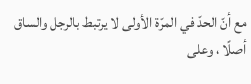مع أنّ الحدّ في المرّة الأولى لا يرتبط بالرجل والساق أصلًا ، وعلى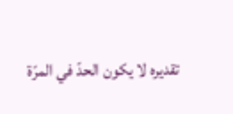تقديره لا يكون الحدّ في المرّة